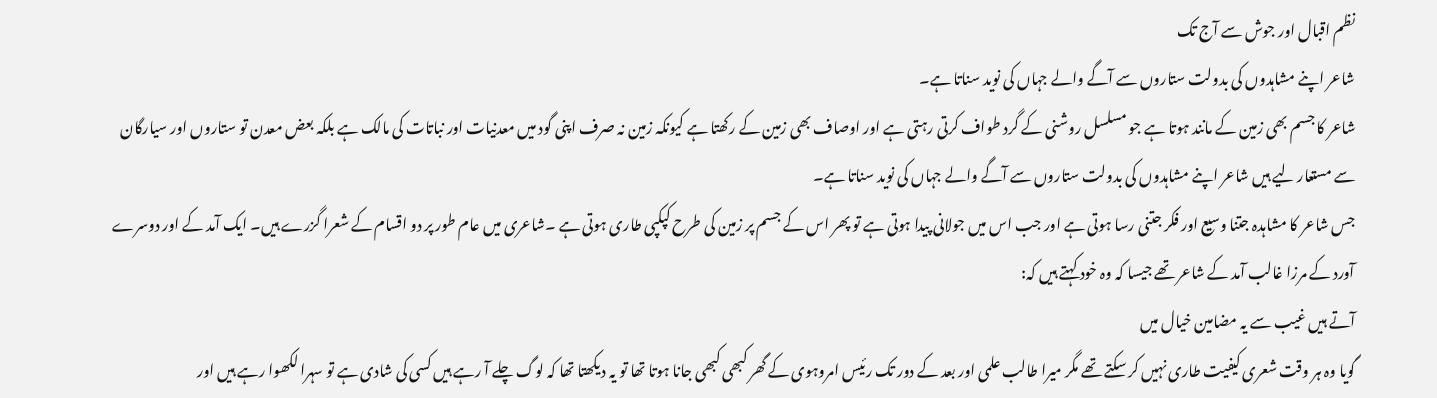نظم اقبال اور جوش سے آج تک
شاعر اپنے مشاہدوں کی بدولت ستاروں سے آگے والے جہاں کی نوید سناتا ہے۔
شاعر کا جسم بھی زمین کے مانند ہوتا ہے جو مسلسل روشنی کے گرد طواف کرتی رہتی ہے اور اوصاف بھی زمین کے رکھتا ہے کیونکہ زمین نہ صرف اپنی گود میں معدنیات اور نباتات کی مالک ہے بلکہ بعض معدن تو ستاروں اور سیارگان سے مستعار لیے ہیں شاعر اپنے مشاہدوں کی بدولت ستاروں سے آگے والے جہاں کی نوید سناتا ہے۔
جس شاعر کا مشاہدہ جتنا وسیع اور فکر جتنی رسا ہوتی ہے اور جب اس میں جولانی پیدا ہوتی ہے تو پھر اس کے جسم پر زمین کی طرح کپکپی طاری ہوتی ہے ۔شاعری میں عام طور پر دو اقسام کے شعرا گزرے ہیں۔ ایک آمد کے اور دوسرے آورد کے مرزا غالب آمد کے شاعر تھے جیسا کہ وہ خود کہتے ہیں کہ:
آتے ہیں غیب سے یہ مضامین خیال میں
گویا وہ ہر وقت شعری کیفیت طاری نہیں کر سکتے تھے مگر میرا طالب علمی اور بعد کے دور تک رئیس امروہوی کے گھر کبھی کبھی جانا ہوتا تھا تو یہ دیکھتا تھا کہ لوگ چلے آ رہے ہیں کسی کی شادی ہے تو سہرا لکھوا رہے ہیں اور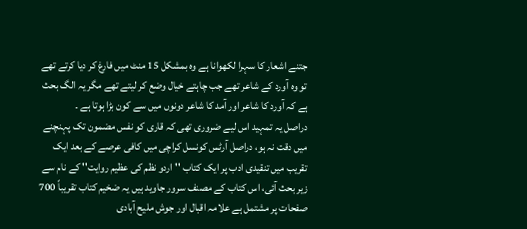جتنے اشعار کا سہرا لکھوانا ہے وہ بمشکل 15 منٹ میں فارغ کر دیا کرتے تھے تو وہ آورد کے شاعر تھے جب چاہتے خیال وضع کر لیتے تھے مگر یہ الگ بحث ہے کہ آورد کا شاعر اور آمد کا شاعر دونوں میں سے کون بڑا ہوتا ہے ۔
دراصل یہ تمہید اس لیے ضروری تھی کہ قاری کو نفس مضمون تک پہنچنے میں دقت نہ ہو، دراصل آرٹس کونسل کراچی میں کافی عرصے کے بعد ایک تقریب میں تنقیدی ادب پر ایک کتاب ''اردو نظم کی عظیم روایت'' کے نام سے زیر بحث آئی، اس کتاب کے مصنف سرور جاوید ہیں یہ ضخیم کتاب تقریباً 700 صفحات پر مشتمل ہے علامہ اقبال اور جوش ملیح آبادی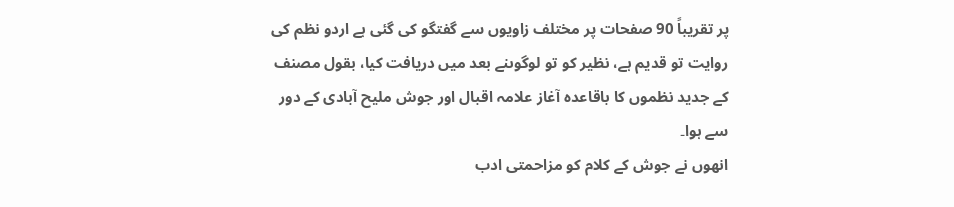پر تقریباً 90 صفحات پر مختلف زاویوں سے گفتگو کی گئی ہے اردو نظم کی روایت تو قدیم ہے، نظیر کو تو لوگوںنے بعد میں دریافت کیا، بقول مصنف کے جدید نظموں کا باقاعدہ آغاز علامہ اقبال اور جوش ملیح آبادی کے دور سے ہوا۔
انھوں نے جوش کے کلام کو مزاحمتی ادب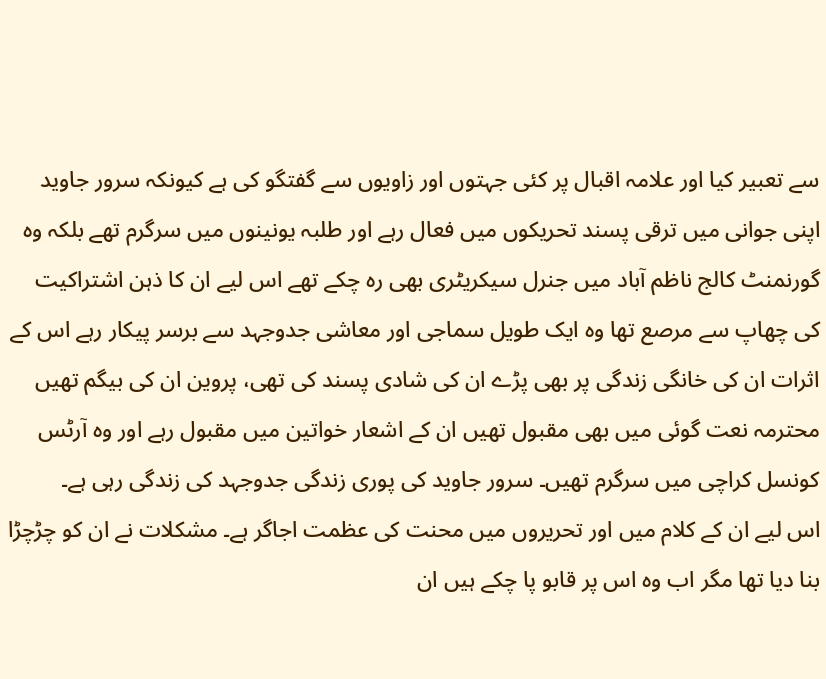سے تعبیر کیا اور علامہ اقبال پر کئی جہتوں اور زاویوں سے گفتگو کی ہے کیونکہ سرور جاوید اپنی جوانی میں ترقی پسند تحریکوں میں فعال رہے اور طلبہ یونینوں میں سرگرم تھے بلکہ وہ گورنمنٹ کالج ناظم آباد میں جنرل سیکریٹری بھی رہ چکے تھے اس لیے ان کا ذہن اشتراکیت کی چھاپ سے مرصع تھا وہ ایک طویل سماجی اور معاشی جدوجہد سے برسر پیکار رہے اس کے اثرات ان کی خانگی زندگی پر بھی پڑے ان کی شادی پسند کی تھی، پروین ان کی بیگم تھیں محترمہ نعت گوئی میں بھی مقبول تھیں ان کے اشعار خواتین میں مقبول رہے اور وہ آرٹس کونسل کراچی میں سرگرم تھیں۔ سرور جاوید کی پوری زندگی جدوجہد کی زندگی رہی ہے۔
اس لیے ان کے کلام میں اور تحریروں میں محنت کی عظمت اجاگر ہے۔ مشکلات نے ان کو چڑچڑا بنا دیا تھا مگر اب وہ اس پر قابو پا چکے ہیں ان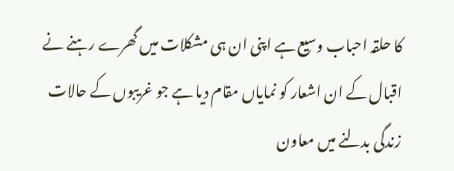کا حلقہ احباب وسیع ہے اپنی ان ہی مشکلات میں گھرے رہنے نے اقبال کے ان اشعار کو نمایاں مقام دیا ہے جو غریبوں کے حالات زندگی بدلنے میں معاون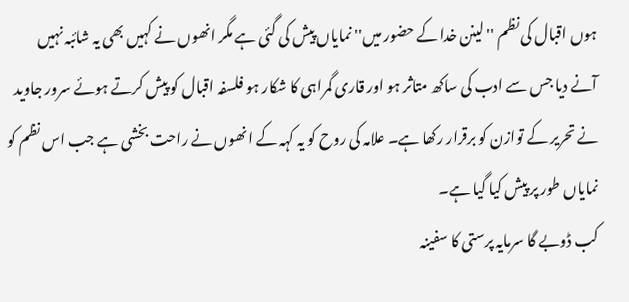ہوں اقبال کی نظم '' لینن خدا کے حضور میں'' نمایاں پیش کی گئی ہے مگر انھوں نے کہیں بھی یہ شائبہ نہیں آنے دیا جس سے ادب کی ساکھ متاثر ہو اور قاری گمراہی کا شکار ہو فلسفہ اقبال کو پیش کرتے ہوئے سرور جاوید نے تحریر کے توازن کو برقرار رکھا ہے۔ علامہ کی روح کو یہ کہہ کے انھوں نے راحت بخشی ہے جب اس نظم کو نمایاں طور پر پیش کیا گیا ہے۔
کب ڈوبے گا سرمایہ پرستی کا سفینہ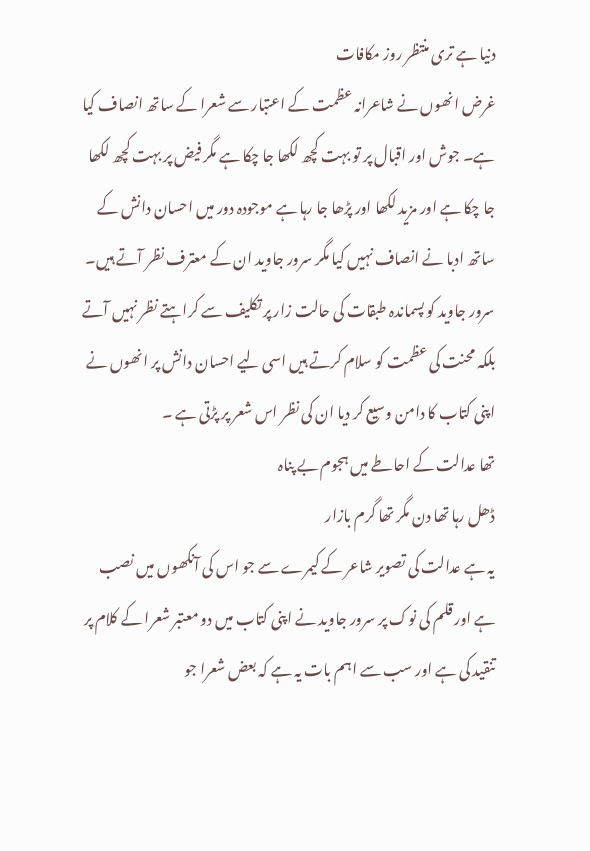دنیا ہے تری منتظر روز مکافات
غرض انھوں نے شاعرانہ عظمت کے اعتبار سے شعرا کے ساتھ انصاف کیا ہے۔ جوش اور اقبال پر تو بہت کچھ لکھا جا چکا ہے مگر فیض پر بہت کچھ لکھا جا چکا ہے اور مزید لکھا اور پڑھا جا رہا ہے موجودہ دور میں احسان دانش کے ساتھ ادبا نے انصاف نہیں کیا مگر سرور جاوید ان کے معترف نظر آتے ہیں۔ سرور جاوید کو پسماندہ طبقات کی حالت زار پر تکلیف سے کراہتے نظر نہیں آتے بلکہ محنت کی عظمت کو سلام کرتے ہیں اسی لیے احسان دانش پر انھوں نے اپنی کتاب کا دامن وسیع کر دیا ان کی نظر اس شعر پر پڑتی ہے ۔
تھا عدالت کے احاطے میں ہجوم بے پناہ
ڈھل رہا تھا دن مگر تھا گرم بازار
یہ ہے عدالت کی تصویر شاعر کے کیمرے سے جو اس کی آنکھوں میں نصب ہے اور قلم کی نوک پر سرور جاوید نے اپنی کتاب میں دو معتبر شعرا کے کلام پر تنقید کی ہے اور سب سے اہم بات یہ ہے کہ بعض شعرا جو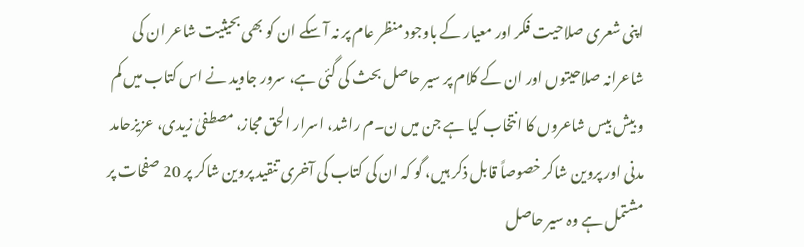اپنی شعری صلاحیت فکر اور معیار کے باوجود منظر عام پر نہ آ سکے ان کو بھی بحیثیت شاعر ان کی شاعرانہ صلاحیتوں اور ان کے کلام پر سیر حاصل بحث کی گئی ہے، سرور جاوید نے اس کتاب میں کم و بیش بیس شاعروں کا انتخاب کیا ہے جن میں ن۔م راشد، اسرار الحق مجاز، مصطفیٰ زیدی، عزیزحامد مدنی اور پروین شاکر خصوصاً قابل ذکر ہیں، گو کہ ان کی کتاب کی آخری تنقید پروین شاکر پر 20 صفحات پر مشتمل ہے وہ سیر حاصل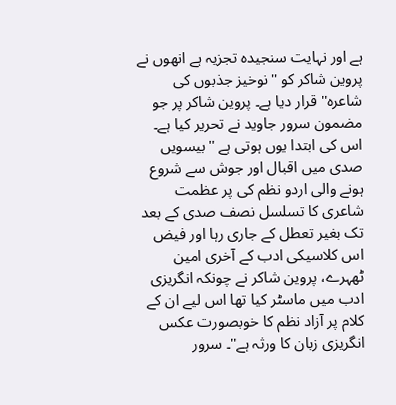ہے اور نہایت سنجیدہ تجزیہ ہے انھوں نے پروین شاکر کو ''نوخیز جذبوں کی شاعرہ'' قرار دیا ہے۔ پروین شاکر پر جو مضمون سرور جاوید نے تحریر کیا ہے۔
اس کی ابتدا یوں ہوتی ہے ''بیسویں صدی میں اقبال اور جوش سے شروع ہونے والی اردو نظم کی پر عظمت شاعری کا تسلسل نصف صدی کے بعد تک بغیر تعطل کے جاری رہا اور فیض اس کلاسیکی ادب کے آخری امین ٹھہرے، پروین شاکر نے چونکہ انگریزی ادب میں ماسٹر کیا تھا اس لیے ان کے کلام پر آزاد نظم کا خوبصورت عکس انگریزی زبان کا ورثہ ہے''۔ سرور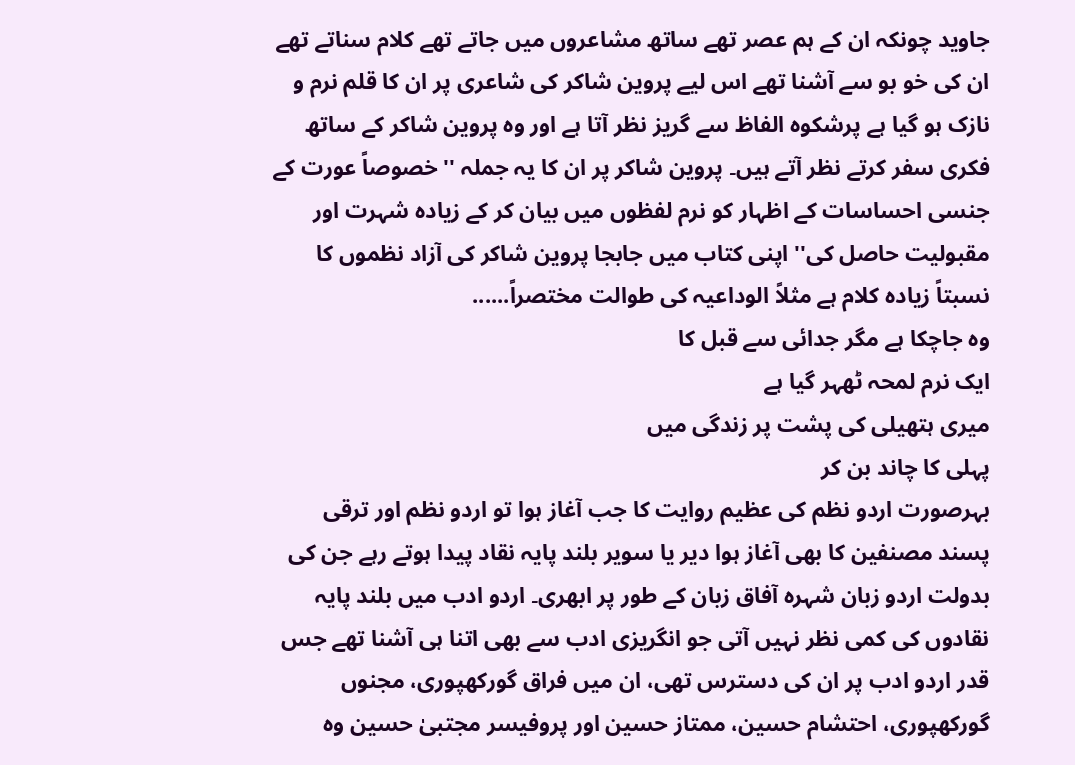جاوید چونکہ ان کے ہم عصر تھے ساتھ مشاعروں میں جاتے تھے کلام سناتے تھے ان کی خو بو سے آشنا تھے اس لیے پروین شاکر کی شاعری پر ان کا قلم نرم و نازک ہو گیا ہے پرشکوہ الفاظ سے گریز نظر آتا ہے اور وہ پروین شاکر کے ساتھ فکری سفر کرتے نظر آتے ہیں۔ پروین شاکر پر ان کا یہ جملہ ''خصوصاً عورت کے جنسی احساسات کے اظہار کو نرم لفظوں میں بیان کر کے زیادہ شہرت اور مقبولیت حاصل کی'' اپنی کتاب میں جابجا پروین شاکر کی آزاد نظموں کا نسبتاً زیادہ کلام ہے مثلاً الوداعیہ کی طوالت مختصراً......
وہ جاچکا ہے مگر جدائی سے قبل کا
ایک نرم لمحہ ٹھہر گیا ہے
میری ہتھیلی کی پشت پر زندگی میں
پہلی کا چاند بن کر
بہرصورت اردو نظم کی عظیم روایت کا جب آغاز ہوا تو اردو نظم اور ترقی پسند مصنفین کا بھی آغاز ہوا دیر یا سویر بلند پایہ نقاد پیدا ہوتے رہے جن کی بدولت اردو زبان شہرہ آفاق زبان کے طور پر ابھری۔ اردو ادب میں بلند پایہ نقادوں کی کمی نظر نہیں آتی جو انگریزی ادب سے بھی اتنا ہی آشنا تھے جس قدر اردو ادب پر ان کی دسترس تھی، ان میں فراق گورکھپوری، مجنوں گورکھپوری، احتشام حسین، ممتاز حسین اور پروفیسر مجتبیٰ حسین وہ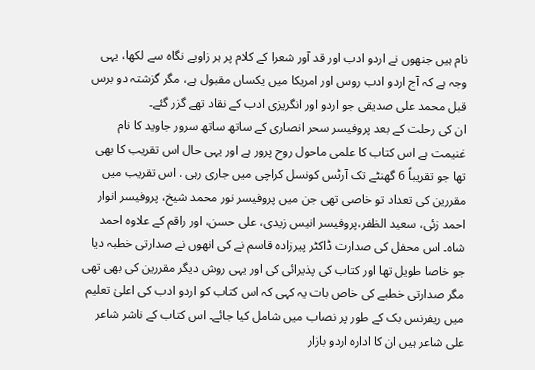نام ہیں جنھوں نے اردو ادب اور قد آور شعرا کے کلام پر ہر زاویے نگاہ سے لکھا، یہی وجہ ہے کہ آج اردو ادب روس اور امریکا میں یکساں مقبول ہے، مگر گزشتہ دو برس قبل محمد علی صدیقی جو اردو اور انگریزی ادب کے نقاد تھے گزر گئے۔
ان کی رحلت کے بعد پروفیسر سحر انصاری کے ساتھ ساتھ سرور جاوید کا نام غنیمت ہے اس کتاب کا علمی ماحول روح پرور ہے اور یہی حال اس تقریب کا بھی تھا جو تقریباً 6 گھنٹے تک آرٹس کونسل کراچی میں جاری رہی . اس تقریب میں مقررین کی تعداد تو خاصی تھی جن میں پروفیسر نور محمد شیخ، پروفیسر انوار احمد زئی، سعید الظفر،پروفیسر انیس زیدی، علی حسن، اور راقم کے علاوہ احمد شاہ۔ اس محفل کی صدارت ڈاکٹر پیرزادہ قاسم نے کی انھوں نے صدارتی خطبہ دیا جو خاصا طویل تھا اور کتاب کی پذیرائی کی اور یہی روش دیگر مقررین کی بھی تھی مگر صدارتی خطبے کی خاص بات یہ کہی کہ اس کتاب کو اردو ادب کی اعلیٰ تعلیم میں ریفرنس بک کے طور پر نصاب میں شامل کیا جائے۔ اس کتاب کے ناشر شاعر علی شاعر ہیں ان کا ادارہ اردو بازار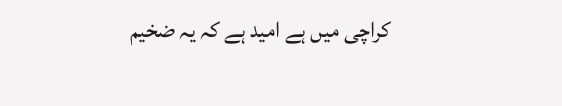کراچی میں ہے امید ہے کہ یہ ضخیم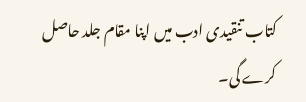کتاب تنقیدی ادب میں اپنا مقام جلد حاصل کرے گی۔